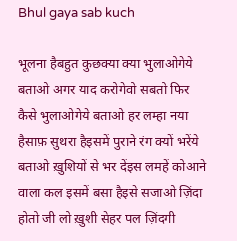Bhul gaya sab kuch

भूलना हैबहुत कुछक्या क्या भुलाओगेये बताओ अगर याद करोगेवो सबतो फिर कैसे भुलाओगेये बताओ हर लम्हा नया हैसाफ़ सुथरा हैइसमें पुराने रंग क्यों भरेंये बताओ ख़ुशियों से भर देंइस लमहें कोआने वाला कल इसमें बसा हैइसे सजाओ ज़िंदा होतो जी लो ख़ुशी सेहर पल ज़िंदगी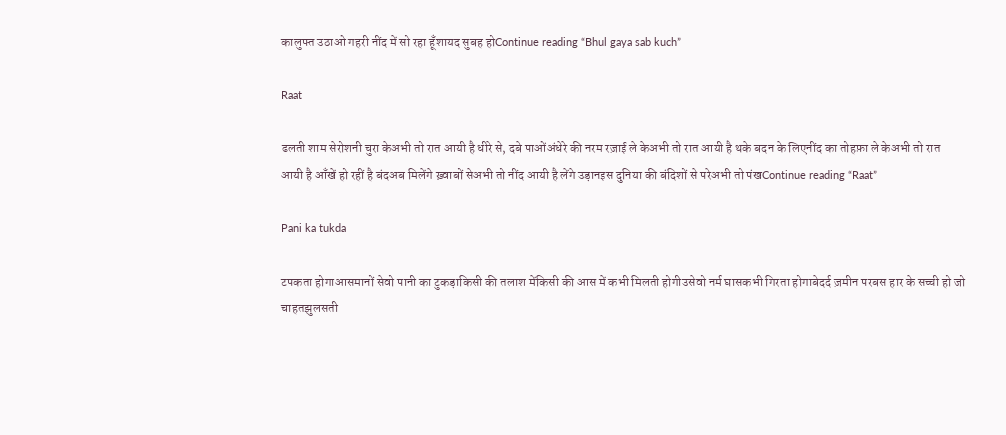कालुफ्त उठाओ गहरी नींद में सो रहा हूँशायद सुबह होContinue reading “Bhul gaya sab kuch”

Raat

ढलती शाम सेरोशनी चुरा केअभी तो रात आयी है धीरे से, दबे पाओंअंधेरे की नरम रज़ाई ले केअभी तो रात आयी है थके बदन के लिएनींद का तोहफ़ा ले केअभी तो रात आयी है आँखें हो रहीं है बंदअब मिलेंगे ख़्वाबों सेअभी तो नींद आयी है लेंगे उड़ानइस दुनिया की बंदिशों से परेअभी तो पंखContinue reading “Raat”

Pani ka tukda

टपकता होगाआसमानों सेवो पानी का टुकड़ाकिसी की तलाश मेंकिसी की आस में कभी मिलती होगीउसेवो नर्म घासकभी गिरता होगाबेदर्द ज़मीन परबस हार के सच्ची हो जो चाहतझुलसती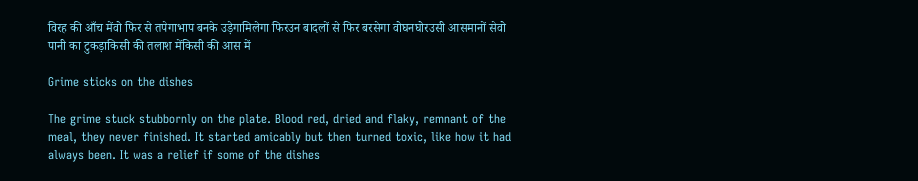विरह की आँच मेंवो फिर से तपेगाभाप बनके उड़ेगामिलेगा फिरउन बादलों से फिर बरसेगा वोघनघोरउसी आसमानों सेवो पानी का टुकड़ाकिसी की तलाश मेंकिसी की आस में

Grime sticks on the dishes

The grime stuck stubbornly on the plate. Blood red, dried and flaky, remnant of the meal, they never finished. It started amicably but then turned toxic, like how it had always been. It was a relief if some of the dishes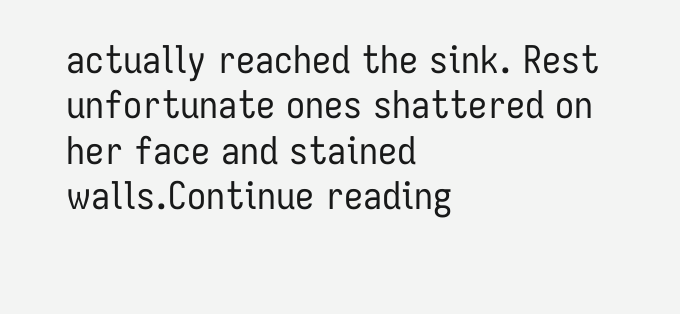actually reached the sink. Rest unfortunate ones shattered on her face and stained walls.Continue reading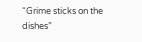“Grime sticks on the dishes”